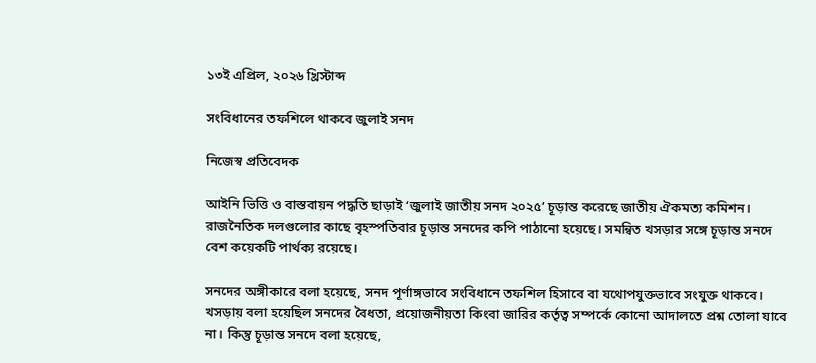১৩ই এপ্রিল, ২০২৬ খ্রিস্টাব্দ

সংবিধানের তফশিলে থাকবে জুলাই সনদ

নিজেস্ব প্রতিবেদক

আইনি ভিত্তি ও বাস্তবায়ন পদ্ধতি ছাড়াই ‘জুলাই জাতীয় সনদ ২০২৫’ চূড়ান্ত করেছে জাতীয় ঐকমত্য কমিশন। রাজনৈতিক দলগুলোর কাছে বৃহস্পতিবার চূড়ান্ত সনদের কপি পাঠানো হয়েছে। সমন্বিত খসড়ার সঙ্গে চূড়ান্ত সনদে বেশ কয়েকটি পার্থক্য রয়েছে।

সনদের অঙ্গীকারে বলা হয়েছে, সনদ পূর্ণাঙ্গভাবে সংবিধানে তফশিল হিসাবে বা যথোপযুক্তভাবে সংযুক্ত থাকবে। খসড়ায় বলা হয়েছিল সনদের বৈধতা, প্রয়োজনীয়তা কিংবা জারির কর্তৃত্ব সম্পর্কে কোনো আদালতে প্রশ্ন তোলা যাবে না। কিন্তু চূড়ান্ত সনদে বলা হয়েছে,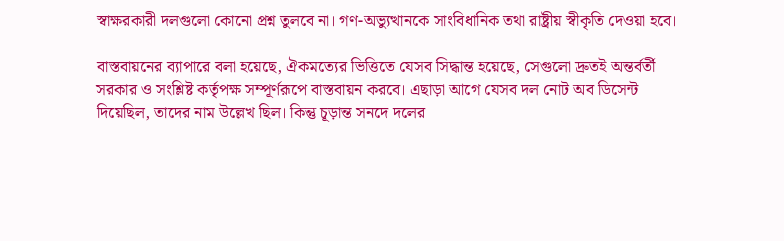স্বাক্ষরকারী দলগুলো কোনো প্রশ্ন তুলবে না। গণ-অভ্যুত্থানকে সাংবিধানিক তথা রাষ্ট্রীয় স্বীকৃতি দেওয়া হবে।

বাস্তবায়নের ব্যাপারে বলা হয়েছে, ঐকমত্যের ভিত্তিতে যেসব সিদ্ধান্ত হয়েছে, সেগুলো দ্রুতই অন্তর্বর্তী সরকার ও সংশ্লিষ্ট কর্তৃপক্ষ সম্পূর্ণরূপে বাস্তবায়ন করবে। এছাড়া আগে যেসব দল নোট অব ডিসেন্ট দিয়েছিল, তাদের নাম উল্লেখ ছিল। কিন্তু চূড়ান্ত সনদে দলের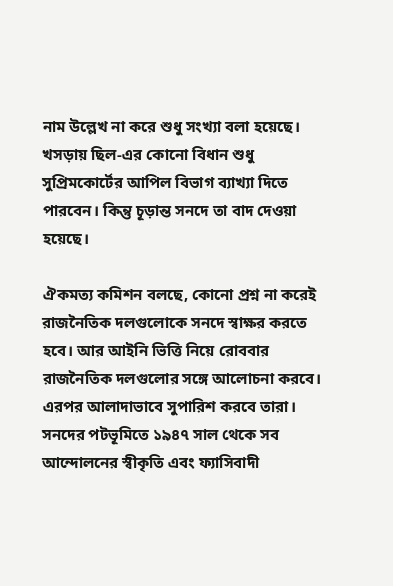নাম উল্লেখ না করে শুধু সংখ্যা বলা হয়েছে। খসড়ায় ছিল-এর কোনো বিধান শুধু সুপ্রিমকোর্টের আপিল বিভাগ ব্যাখ্যা দিতে পারবেন। কিন্তু চূড়ান্ত সনদে তা বাদ দেওয়া হয়েছে।

ঐকমত্য কমিশন বলছে, কোনো প্রশ্ন না করেই রাজনৈতিক দলগুলোকে সনদে স্বাক্ষর করতে হবে। আর আইনি ভিত্তি নিয়ে রোববার রাজনৈতিক দলগুলোর সঙ্গে আলোচনা করবে। এরপর আলাদাভাবে সুপারিশ করবে তারা। সনদের পটভূমিতে ১৯৪৭ সাল থেকে সব আন্দোলনের স্বীকৃতি এবং ফ্যাসিবাদী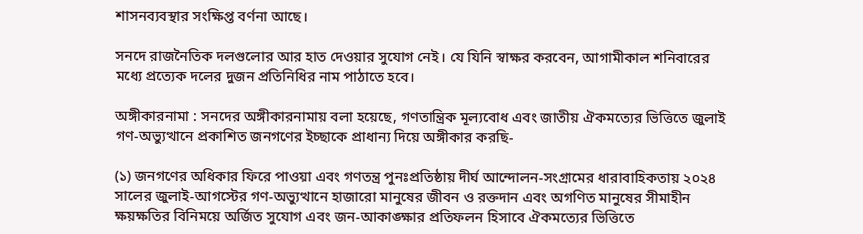শাসনব্যবস্থার সংক্ষিপ্ত বর্ণনা আছে।

সনদে রাজনৈতিক দলগুলোর আর হাত দেওয়ার সুযোগ নেই। যে যিনি স্বাক্ষর করবেন, আগামীকাল শনিবারের মধ্যে প্রত্যেক দলের দুজন প্রতিনিধির নাম পাঠাতে হবে।

অঙ্গীকারনামা : সনদের অঙ্গীকারনামায় বলা হয়েছে, গণতান্ত্রিক মূল্যবোধ এবং জাতীয় ঐকমত্যের ভিত্তিতে জুলাই গণ-অভ্যুত্থানে প্রকাশিত জনগণের ইচ্ছাকে প্রাধান্য দিয়ে অঙ্গীকার করছি-

(১) জনগণের অধিকার ফিরে পাওয়া এবং গণতন্ত্র পুনঃপ্রতিষ্ঠায় দীর্ঘ আন্দোলন-সংগ্রামের ধারাবাহিকতায় ২০২৪ সালের জুলাই-আগস্টের গণ-অভ্যুত্থানে হাজারো মানুষের জীবন ও রক্তদান এবং অগণিত মানুষের সীমাহীন ক্ষয়ক্ষতির বিনিময়ে অর্জিত সুযোগ এবং জন-আকাঙ্ক্ষার প্রতিফলন হিসাবে ঐকমত্যের ভিত্তিতে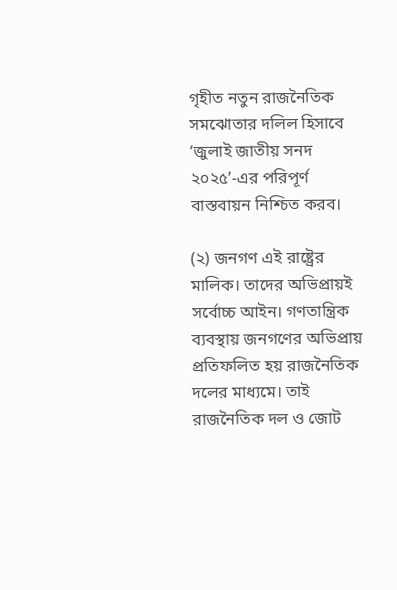গৃহীত নতুন রাজনৈতিক সমঝোতার দলিল হিসাবে ‘জুলাই জাতীয় সনদ ২০২৫’-এর পরিপূর্ণ বাস্তবায়ন নিশ্চিত করব।

(২) জনগণ এই রাষ্ট্রের মালিক। তাদের অভিপ্রায়ই সর্বোচ্চ আইন। গণতান্ত্রিক ব্যবস্থায় জনগণের অভিপ্রায় প্রতিফলিত হয় রাজনৈতিক দলের মাধ্যমে। তাই রাজনৈতিক দল ও জোট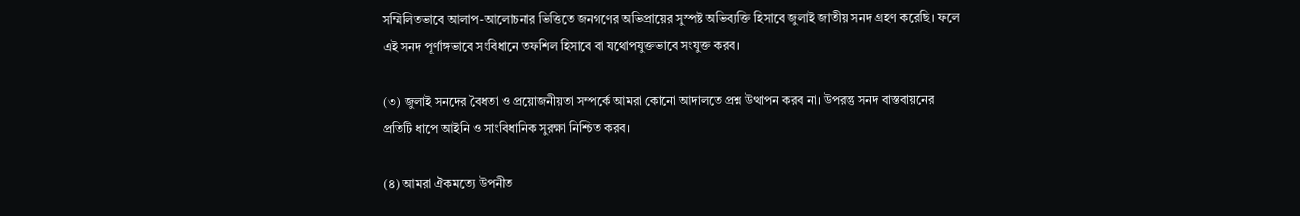সম্মিলিতভাবে আলাপ-আলোচনার ভিত্তিতে জনগণের অভিপ্রায়ের সুস্পষ্ট অভিব্যক্তি হিসাবে জুলাই জাতীয় সনদ গ্রহণ করেছি। ফলে এই সনদ পূর্ণাঙ্গভাবে সংবিধানে তফশিল হিসাবে বা যথোপযুক্তভাবে সংযুক্ত করব।

(৩) জুলাই সনদের বৈধতা ও প্রয়োজনীয়তা সম্পর্কে আমরা কোনো আদালতে প্রশ্ন উত্থাপন করব না। উপরন্তু সনদ বাস্তবায়নের প্রতিটি ধাপে আইনি ও সাংবিধানিক সুরক্ষা নিশ্চিত করব।

(৪) আমরা ঐকমত্যে উপনীত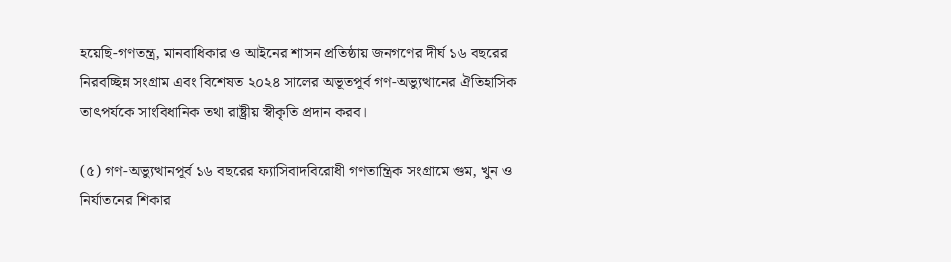হয়েছি-গণতন্ত্র, মানবাধিকার ও আইনের শাসন প্রতিষ্ঠায় জনগণের দীর্ঘ ১৬ বছরের নিরবচ্ছিন্ন সংগ্রাম এবং বিশেষত ২০২৪ সালের অভূতপূর্ব গণ-অভ্যুত্থানের ঐতিহাসিক তাৎপর্যকে সাংবিধানিক তথা রাষ্ট্রীয় স্বীকৃতি প্রদান করব।

(৫) গণ-অভ্যুত্থানপূর্ব ১৬ বছরের ফ্যাসিবাদবিরোধী গণতান্ত্রিক সংগ্রামে গুম, খুন ও নির্যাতনের শিকার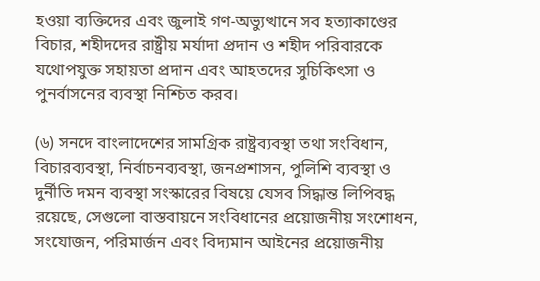হওয়া ব্যক্তিদের এবং জুলাই গণ-অভ্যুত্থানে সব হত্যাকাণ্ডের বিচার, শহীদদের রাষ্ট্রীয় মর্যাদা প্রদান ও শহীদ পরিবারকে যথোপযুক্ত সহায়তা প্রদান এবং আহতদের সুচিকিৎসা ও পুনর্বাসনের ব্যবস্থা নিশ্চিত করব।

(৬) সনদে বাংলাদেশের সামগ্রিক রাষ্ট্রব্যবস্থা তথা সংবিধান, বিচারব্যবস্থা, নির্বাচনব্যবস্থা, জনপ্রশাসন, পুলিশি ব্যবস্থা ও দুর্নীতি দমন ব্যবস্থা সংস্কারের বিষয়ে যেসব সিদ্ধান্ত লিপিবদ্ধ রয়েছে, সেগুলো বাস্তবায়নে সংবিধানের প্রয়োজনীয় সংশোধন, সংযোজন, পরিমার্জন এবং বিদ্যমান আইনের প্রয়োজনীয়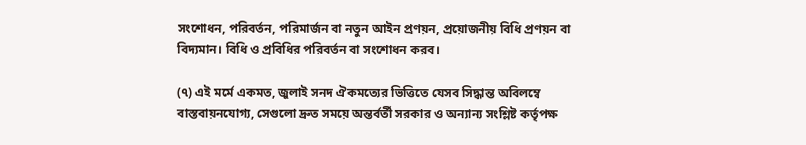সংশোধন, পরিবর্তন, পরিমার্জন বা নতুন আইন প্রণয়ন, প্রয়োজনীয় বিধি প্রণয়ন বা বিদ্যমান। বিধি ও প্রবিধির পরিবর্তন বা সংশোধন করব।

(৭) এই মর্মে একমত, জুলাই সনদ ঐকমত্যের ভিত্তিতে যেসব সিদ্ধান্ত অবিলম্বে বাস্তবায়নযোগ্য, সেগুলো দ্রুত সময়ে অন্তর্বর্তী সরকার ও অন্যান্য সংশ্লিষ্ট কর্তৃপক্ষ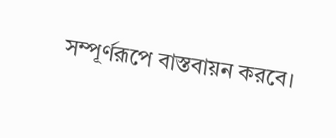সম্পূর্ণরূপে বাস্তবায়ন করবে।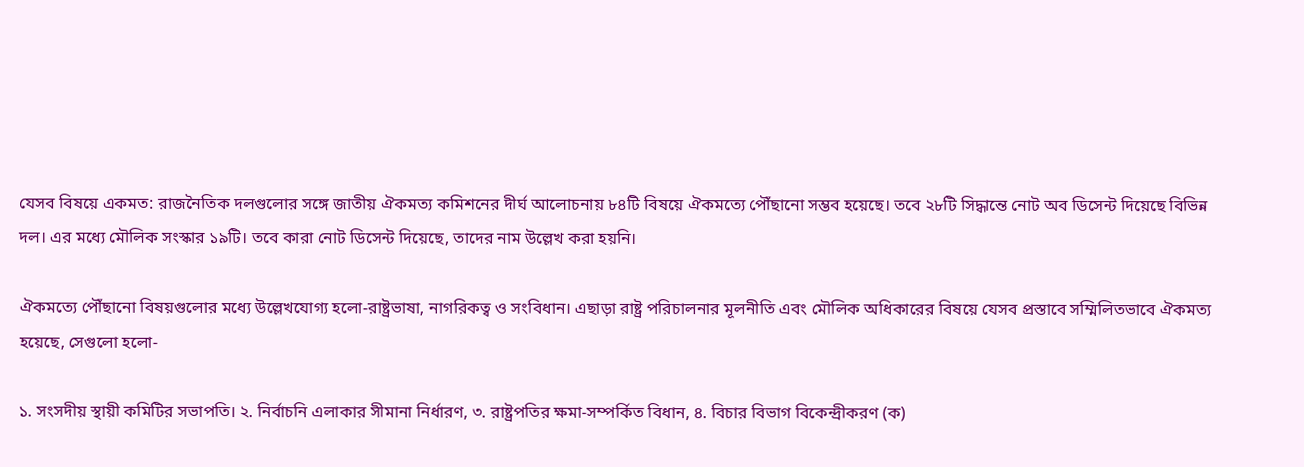যেসব বিষয়ে একমত: রাজনৈতিক দলগুলোর সঙ্গে জাতীয় ঐকমত্য কমিশনের দীর্ঘ আলোচনায় ৮৪টি বিষয়ে ঐকমত্যে পৌঁছানো সম্ভব হয়েছে। তবে ২৮টি সিদ্ধান্তে নোট অব ডিসেন্ট দিয়েছে বিভিন্ন দল। এর মধ্যে মৌলিক সংস্কার ১৯টি। তবে কারা নোট ডিসেন্ট দিয়েছে, তাদের নাম উল্লেখ করা হয়নি।

ঐকমত্যে পৌঁছানো বিষয়গুলোর মধ্যে উল্লেখযোগ্য হলো-রাষ্ট্রভাষা, নাগরিকত্ব ও সংবিধান। এছাড়া রাষ্ট্র পরিচালনার মূলনীতি এবং মৌলিক অধিকারের বিষয়ে যেসব প্রস্তাবে সম্মিলিতভাবে ঐকমত্য হয়েছে, সেগুলো হলো-

১. সংসদীয় স্থায়ী কমিটির সভাপতি। ২. নির্বাচনি এলাকার সীমানা নির্ধারণ, ৩. রাষ্ট্রপতির ক্ষমা-সম্পর্কিত বিধান, ৪. বিচার বিভাগ বিকেন্দ্রীকরণ (ক)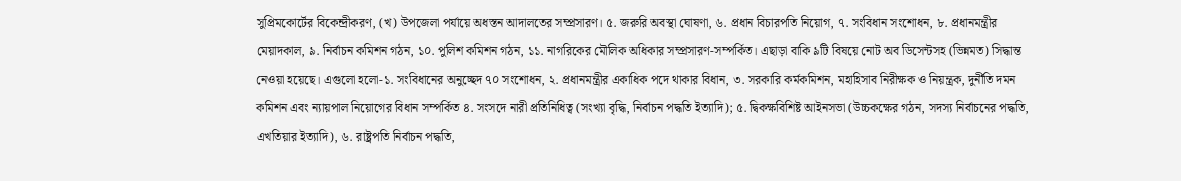সুপ্রিমকোর্টের বিকেন্দ্রীকরণ, (খ) উপজেলা পর্যায়ে অধস্তন আদালতের সম্প্রসারণ। ৫. জরুরি অবস্থা ঘোষণা, ৬. প্রধান বিচারপতি নিয়োগ, ৭. সংবিধান সংশোধন, ৮. প্রধানমন্ত্রীর মেয়াদকাল, ৯. নির্বাচন কমিশন গঠন, ১০. পুলিশ কমিশন গঠন, ১১. নাগরিকের মৌলিক অধিকার সম্প্রসারণ-সম্পর্কিত। এছাড়া বাকি ৯টি বিষয়ে নোট অব ডিসেন্টসহ (ভিন্নমত) সিদ্ধান্ত নেওয়া হয়েছে। এগুলো হলো-১. সংবিধানের অনুচ্ছেদ ৭০ সংশোধন, ২. প্রধানমন্ত্রীর একাধিক পদে থাকার বিধান, ৩. সরকারি কর্মকমিশন, মহাহিসাব নিরীক্ষক ও নিয়ন্ত্রক, দুর্নীতি দমন কমিশন এবং ন্যায়পাল নিয়োগের বিধান সম্পর্কিত ৪. সংসদে নারী প্রতিনিধিত্ব (সংখ্যা বৃদ্ধি, নির্বাচন পদ্ধতি ইত্যাদি); ৫. দ্বিকক্ষবিশিষ্ট আইনসভা (উচ্চকক্ষের গঠন, সদস্য নির্বাচনের পদ্ধতি, এখতিয়ার ইত্যাদি), ৬. রাষ্ট্রপতি নির্বাচন পদ্ধতি,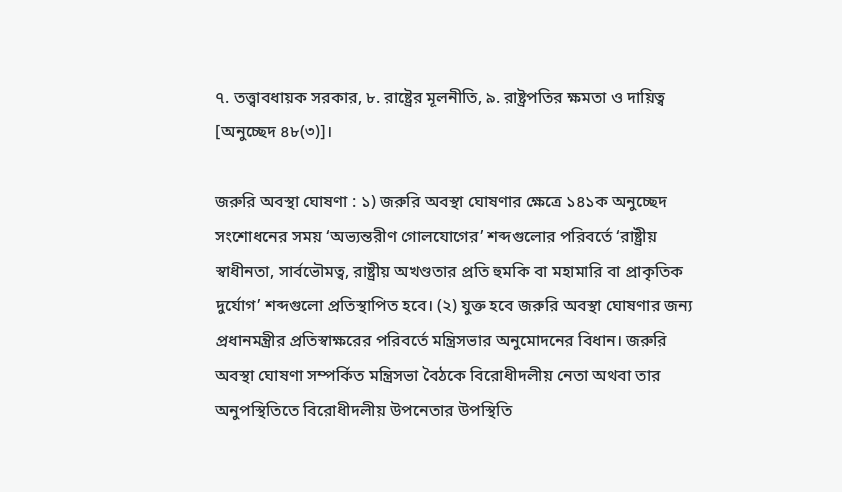৭. তত্ত্বাবধায়ক সরকার, ৮. রাষ্ট্রের মূলনীতি, ৯. রাষ্ট্রপতির ক্ষমতা ও দায়িত্ব [অনুচ্ছেদ ৪৮(৩)]।

জরুরি অবস্থা ঘোষণা : ১) জরুরি অবস্থা ঘোষণার ক্ষেত্রে ১৪১ক অনুচ্ছেদ সংশোধনের সময় ‘অভ্যন্তরীণ গোলযোগের’ শব্দগুলোর পরিবর্তে ‘রাষ্ট্রীয় স্বাধীনতা, সার্বভৌমত্ব, রাষ্ট্রীয় অখণ্ডতার প্রতি হুমকি বা মহামারি বা প্রাকৃতিক দুর্যোগ’ শব্দগুলো প্রতিস্থাপিত হবে। (২) যুক্ত হবে জরুরি অবস্থা ঘোষণার জন্য প্রধানমন্ত্রীর প্রতিস্বাক্ষরের পরিবর্তে মন্ত্রিসভার অনুমোদনের বিধান। জরুরি অবস্থা ঘোষণা সম্পর্কিত মন্ত্রিসভা বৈঠকে বিরোধীদলীয় নেতা অথবা তার অনুপস্থিতিতে বিরোধীদলীয় উপনেতার উপস্থিতি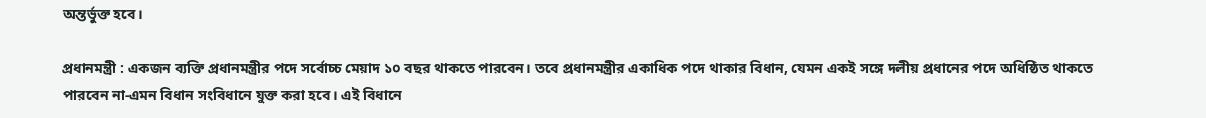অন্তর্ভুক্ত হবে।

প্রধানমন্ত্রী : একজন ব্যক্তি প্রধানমন্ত্রীর পদে সর্বোচ্চ মেয়াদ ১০ বছর থাকতে পারবেন। তবে প্রধানমন্ত্রীর একাধিক পদে থাকার বিধান, যেমন একই সঙ্গে দলীয় প্রধানের পদে অধিষ্ঠিত থাকতে পারবেন না-এমন বিধান সংবিধানে যুক্ত করা হবে। এই বিধানে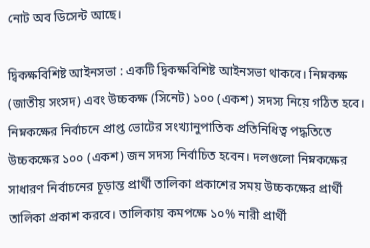নোট অব ডিসেন্ট আছে।

দ্বিকক্ষবিশিষ্ট আইনসভা : একটি দ্বিকক্ষবিশিষ্ট আইনসভা থাকবে। নিম্নকক্ষ (জাতীয় সংসদ) এবং উচ্চকক্ষ (সিনেট) ১০০ (একশ) সদস্য নিয়ে গঠিত হবে। নিম্নকক্ষের নির্বাচনে প্রাপ্ত ভোটের সংখ্যানুপাতিক প্রতিনিধিত্ব পদ্ধতিতে উচ্চকক্ষের ১০০ (একশ) জন সদস্য নির্বাচিত হবেন। দলগুলো নিম্নকক্ষের সাধারণ নির্বাচনের চূড়ান্ত প্রার্থী তালিকা প্রকাশের সময় উচ্চকক্ষের প্রার্থী তালিকা প্রকাশ করবে। তালিকায় কমপক্ষে ১০% নারী প্রার্থী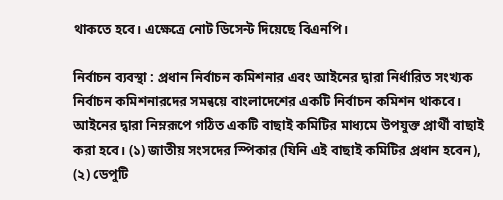থাকতে হবে। এক্ষেত্রে নোট ডিসেন্ট দিয়েছে বিএনপি।

নির্বাচন ব্যবস্থা : প্রধান নির্বাচন কমিশনার এবং আইনের দ্বারা নির্ধারিত সংখ্যক নির্বাচন কমিশনারদের সমন্বয়ে বাংলাদেশের একটি নির্বাচন কমিশন থাকবে। আইনের দ্বারা নিম্নরূপে গঠিত একটি বাছাই কমিটির মাধ্যমে উপযুক্ত প্রার্থী বাছাই করা হবে। (১) জাতীয় সংসদের স্পিকার (যিনি এই বাছাই কমিটির প্রধান হবেন), (২) ডেপুটি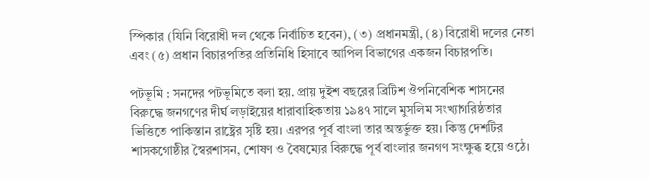স্পিকার (যিনি বিরোধী দল থেকে নির্বাচিত হবেন), (৩) প্রধানমন্ত্রী, (৪) বিরোধী দলের নেতা এবং (৫) প্রধান বিচারপতির প্রতিনিধি হিসাবে আপিল বিভাগের একজন বিচারপতি।

পটভূমি : সনদের পটভূমিতে বলা হয়. প্রায় দুইশ বছরের ব্রিটিশ ঔপনিবেশিক শাসনের বিরুদ্ধে জনগণের দীর্ঘ লড়াইয়ের ধারাবাহিকতায় ১৯৪৭ সালে মুসলিম সংখ্যাগরিষ্ঠতার ভিত্তিতে পাকিস্তান রাষ্ট্রের সৃষ্টি হয়। এরপর পূর্ব বাংলা তার অন্তর্ভুক্ত হয়। কিন্তু দেশটির শাসকগোষ্ঠীর স্বৈরশাসন, শোষণ ও বৈষম্যের বিরুদ্ধে পূর্ব বাংলার জনগণ সংক্ষুব্ধ হয়ে ওঠে।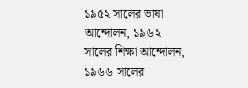১৯৫২ সালের ভাষা আন্দোলন, ১৯৬২ সালের শিক্ষা আন্দোলন, ১৯৬৬ সালের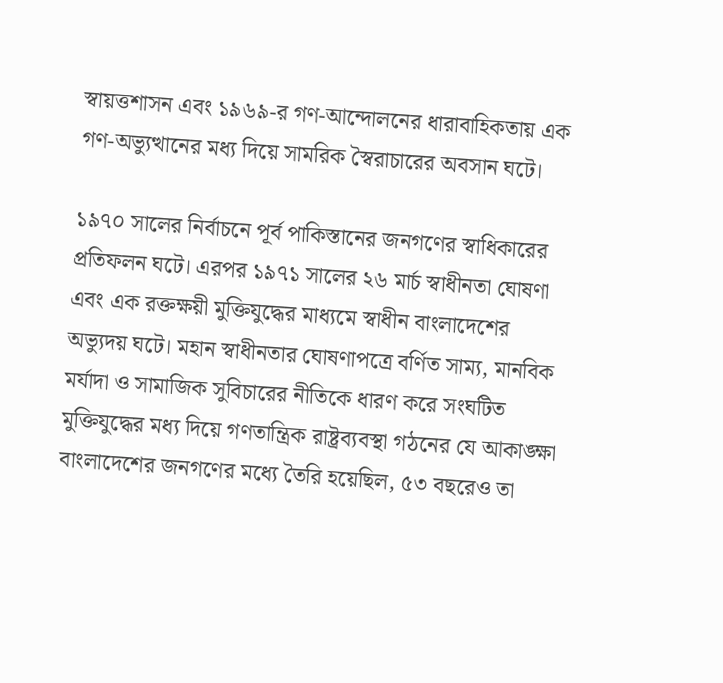স্বায়ত্তশাসন এবং ১৯৬৯-র গণ-আন্দোলনের ধারাবাহিকতায় এক গণ-অভ্যুত্থানের মধ্য দিয়ে সামরিক স্বৈরাচারের অবসান ঘটে।

১৯৭০ সালের নির্বাচনে পূর্ব পাকিস্তানের জনগণের স্বাধিকারের প্রতিফলন ঘটে। এরপর ১৯৭১ সালের ২৬ মার্চ স্বাধীনতা ঘোষণা এবং এক রক্তক্ষয়ী মুক্তিযুদ্ধের মাধ্যমে স্বাধীন বাংলাদেশের অভ্যুদয় ঘটে। মহান স্বাধীনতার ঘোষণাপত্রে বর্ণিত সাম্য, মানবিক মর্যাদা ও সামাজিক সুবিচারের নীতিকে ধারণ করে সংঘটিত মুক্তিযুদ্ধের মধ্য দিয়ে গণতান্ত্রিক রাষ্ট্রব্যবস্থা গঠনের যে আকাঙ্ক্ষা বাংলাদেশের জনগণের মধ্যে তৈরি হয়েছিল, ৫৩ বছরেও তা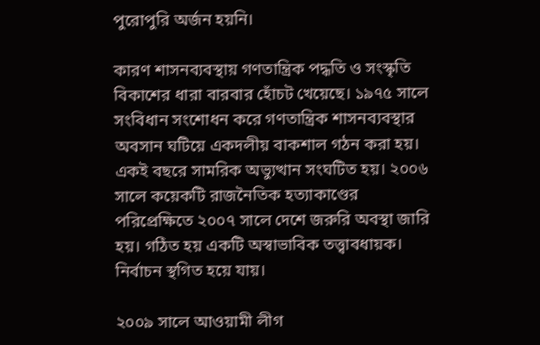পুরোপুরি অর্জন হয়নি।

কারণ শাসনব্যবস্থায় গণতান্ত্রিক পদ্ধতি ও সংস্কৃতি বিকাশের ধারা বারবার হোঁচট খেয়েছে। ১৯৭৫ সালে সংবিধান সংশোধন করে গণতান্ত্রিক শাসনব্যবস্থার অবসান ঘটিয়ে একদলীয় বাকশাল গঠন করা হয়। একই বছরে সামরিক অভ্যুত্থান সংঘটিত হয়। ২০০৬ সালে কয়েকটি রাজনৈতিক হত্যাকাণ্ডের পরিপ্রেক্ষিতে ২০০৭ সালে দেশে জরুরি অবস্থা জারি হয়। গঠিত হয় একটি অস্বাভাবিক তত্ত্বাবধায়ক। নির্বাচন স্থগিত হয়ে যায়।

২০০৯ সালে আওয়ামী লীগ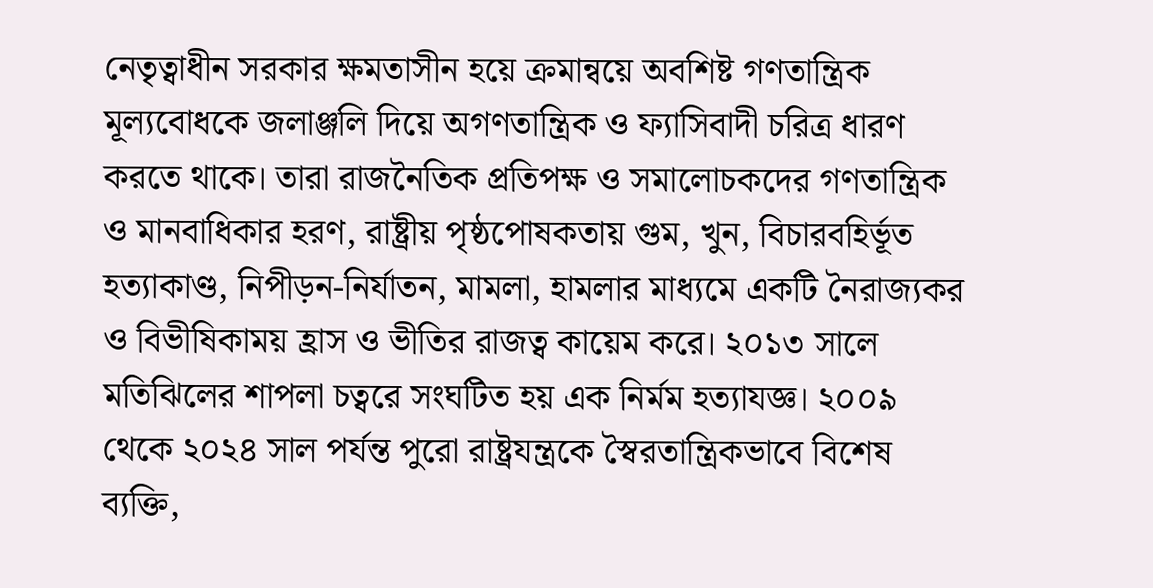নেতৃত্বাধীন সরকার ক্ষমতাসীন হয়ে ক্রমান্বয়ে অবশিষ্ট গণতান্ত্রিক মূল্যবোধকে জলাঞ্জলি দিয়ে অগণতান্ত্রিক ও ফ্যাসিবাদী চরিত্র ধারণ করতে থাকে। তারা রাজনৈতিক প্রতিপক্ষ ও সমালোচকদের গণতান্ত্রিক ও মানবাধিকার হরণ, রাষ্ট্রীয় পৃষ্ঠপোষকতায় গুম, খুন, বিচারবহির্ভূত হত্যাকাণ্ড, নিপীড়ন-নির্যাতন, মামলা, হামলার মাধ্যমে একটি নৈরাজ্যকর ও বিভীষিকাময় হ্রাস ও ভীতির রাজত্ব কায়েম করে। ২০১৩ সালে মতিঝিলের শাপলা চত্বরে সংঘটিত হয় এক নির্মম হত্যাযজ্ঞ। ২০০৯ থেকে ২০২৪ সাল পর্যন্ত পুরো রাষ্ট্রযন্ত্রকে স্বৈরতান্ত্রিকভাবে বিশেষ ব্যক্তি,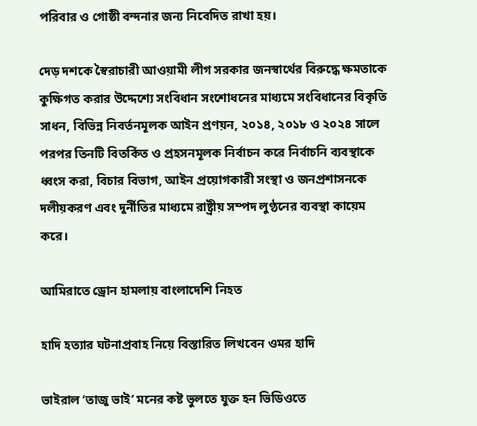পরিবার ও গোষ্ঠী বন্দনার জন্য নিবেদিত রাখা হয়।

দেড় দশকে স্বৈরাচারী আওয়ামী লীগ সরকার জনস্বার্থের বিরুদ্ধে ক্ষমতাকে কুক্ষিগত করার উদ্দেশ্যে সংবিধান সংশোধনের মাধ্যমে সংবিধানের বিকৃতি সাধন, বিভিন্ন নিবর্তনমূলক আইন প্রণয়ন, ২০১৪, ২০১৮ ও ২০২৪ সালে পরপর তিনটি বিতর্কিত ও প্রহসনমূলক নির্বাচন করে নির্বাচনি ব্যবস্থাকে ধ্বংস করা, বিচার বিভাগ, আইন প্রয়োগকারী সংস্থা ও জনপ্রশাসনকে দলীয়করণ এবং দুর্নীতির মাধ্যমে রাষ্ট্রীয় সম্পদ লুণ্ঠনের ব্যবস্থা কায়েম করে।

আমিরাতে ড্রোন হামলায় বাংলাদেশি নিহত

হাদি হত্যার ঘটনাপ্রবাহ নিয়ে বিস্তারিত লিখবেন ওমর হাদি

ভাইরাল ‘তাজু ভাই’ মনের কষ্ট ভুলতে যুক্ত হন ভিডিওতে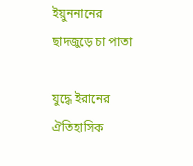ইয়ুননানের ছাদজুড়ে চা পাতা

যুদ্ধে ইরানের ঐতিহাসিক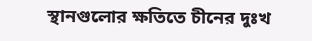স্থানগুলোর ক্ষতিতে চীনের দুঃখ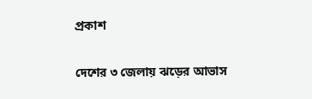প্রকাশ

দেশের ৩ জেলায় ঝড়ের আভাস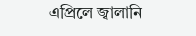এপ্রিলে জ্বালানি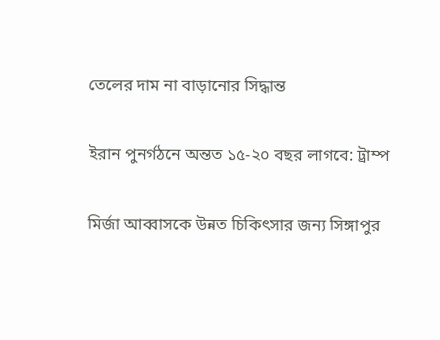তেলের দাম না বাড়ানোর সিদ্ধান্ত

ইরান পুনর্গঠনে অন্তত ১৫-২০ বছর লাগবে: ট্রাম্প

মির্জা আব্বাসকে উন্নত চিকিৎসার জন্য সিঙ্গাপুর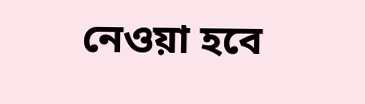নেওয়া হবে